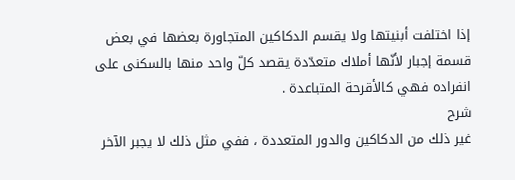إذا اختلفت أبنيتها ولا يقسم الدكاكين المتجاورة بعضها في بعض قسمة إجبار لأنّها أملاك متعدّدة يقصد كلّ واحد منها بالسكنى على انفراده فهي كالأقرحة المتباعدة .
شرح
غير ذلك من الدكاكين والدور المتعددة ، ففي مثل ذلك لا يجبر الآخر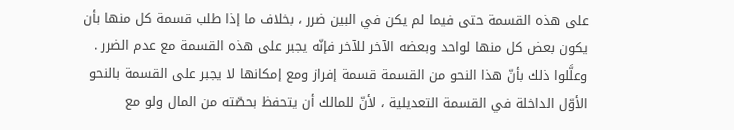على هذه القسمة حتى فيما لم يكن في البين ضرر ، بخلاف ما إذا طلب قسمة كل منها بأن يكون بعض كل منها لواحد وبعضه الآخر للآخر فإنّه يجبر على هذه القسمة مع عدم الضرر .
وعلَّلوا ذلك بأنّ هذا النحو من القسمة قسمة إفراز ومع إمكانها لا يجبر على القسمة بالنحو الأوّل الداخلة في القسمة التعديلية ، لأنّ للمالك أن يتحفظ بحصّته من المال ولو مع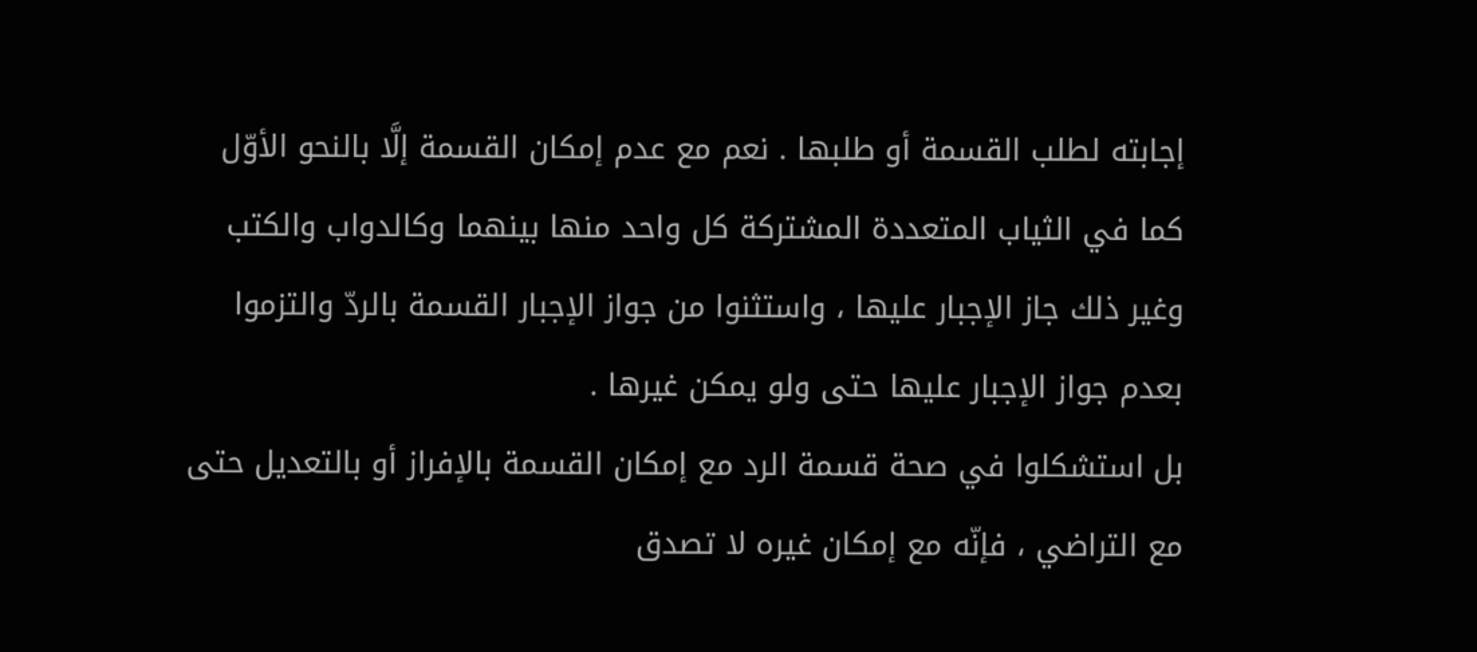إجابته لطلب القسمة أو طلبها . نعم مع عدم إمكان القسمة إلَّا بالنحو الأوّل كما في الثياب المتعددة المشتركة كل واحد منها بينهما وكالدواب والكتب وغير ذلك جاز الإجبار عليها ، واستثنوا من جواز الإجبار القسمة بالردّ والتزموا بعدم جواز الإجبار عليها حتى ولو يمكن غيرها .
بل استشكلوا في صحة قسمة الرد مع إمكان القسمة بالإفراز أو بالتعديل حتى مع التراضي ، فإنّه مع إمكان غيره لا تصدق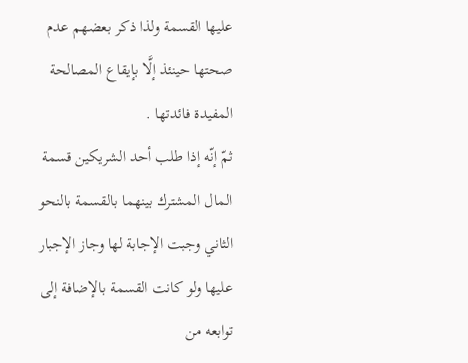عليها القسمة ولذا ذكر بعضهم عدم صحتها حينئذ إلَّا بإيقاع المصالحة المفيدة فائدتها .
ثمّ إنّه إذا طلب أحد الشريكين قسمة المال المشترك بينهما بالقسمة بالنحو الثاني وجبت الإجابة لها وجاز الإجبار عليها ولو كانت القسمة بالإضافة إلى توابعه من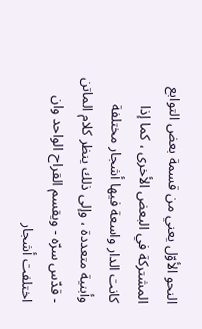النحو الأوّل يعني من قسمة بعض التوابع المشتركة في البعض الأخرى ، كما إذا كانت الدار واسعة فيها أشجار مختلفة وأبنية متعددة ، وإلى ذلك ينظر كلام الماتن - قدّس سرّه - ويقسم القراح الواحد وان اختلفت أشجار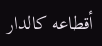أقطاعه كالدار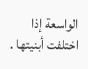الواسعة إذا اختلفت أبنيتها .